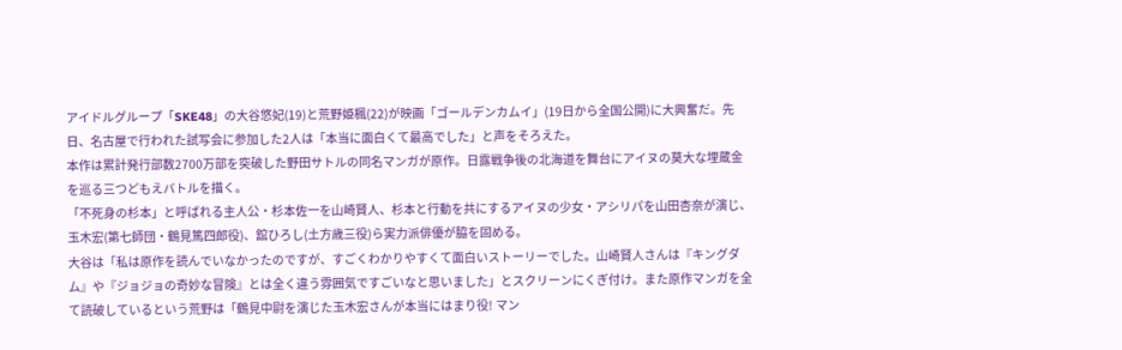アイドルグループ「SKE48」の大谷悠妃(19)と荒野姫楓(22)が映画「ゴールデンカムイ」(19日から全国公開)に大興奮だ。先日、名古屋で行われた試写会に参加した2人は「本当に面白くて最高でした」と声をそろえた。
本作は累計発行部数2700万部を突破した野田サトルの同名マンガが原作。日露戦争後の北海道を舞台にアイヌの莫大な埋蔵金を巡る三つどもえバトルを描く。
「不死身の杉本」と呼ばれる主人公・杉本佐一を山崎賢人、杉本と行動を共にするアイヌの少女・アシリパを山田杏奈が演じ、玉木宏(第七師団・鶴見篤四郎役)、舘ひろし(土方歳三役)ら実力派俳優が脇を固める。
大谷は「私は原作を読んでいなかったのですが、すごくわかりやすくて面白いストーリーでした。山崎賢人さんは『キングダム』や『ジョジョの奇妙な冒険』とは全く違う雰囲気ですごいなと思いました」とスクリーンにくぎ付け。また原作マンガを全て読破しているという荒野は「鶴見中尉を演じた玉木宏さんが本当にはまり役! マン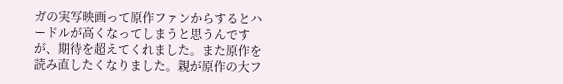ガの実写映画って原作ファンからするとハードルが高くなってしまうと思うんですが、期待を超えてくれました。また原作を読み直したくなりました。親が原作の大フ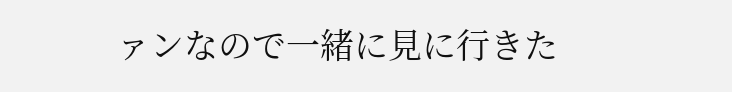ァンなので一緒に見に行きた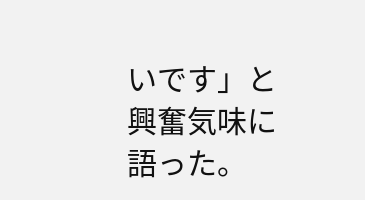いです」と興奮気味に語った。